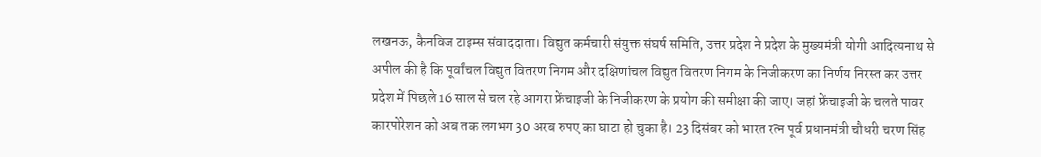लखनऊ, कैनविज टाइम्स संवाददाता। विद्युत कर्मचारी संयुक्त संघर्ष समिति, उत्तर प्रदेश ने प्रदेश के मुख्यमंत्री योगी आदित्यनाथ से अपील की है कि पूर्वांचल विद्युत वितरण निगम और दक्षिणांचल विद्युत वितरण निगम के निजीकरण का निर्णय निरस्त कर उत्तर प्रदेश में पिछले 16 साल से चल रहे आगरा फ्रेंचाइजी के निजीकरण के प्रयोग की समीक्षा की जाए। जहां फ्रेंचाइजी के चलते पावर कारपोरेशन को अब तक लगभग 30 अरब रुपए का घाटा हो चुका है। 23 दिसंबर को भारत रत्न पूर्व प्रधानमंत्री चौधरी चरण सिंह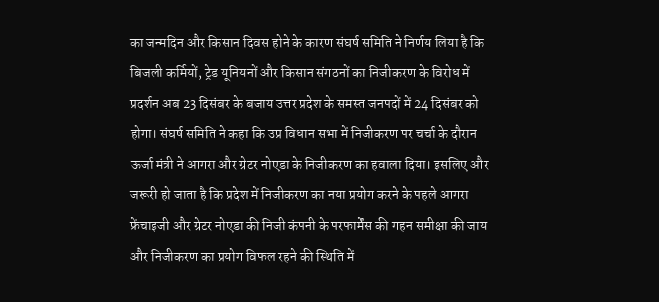का जन्मदिन और किसान दिवस होने के कारण संघर्ष समिति ने निर्णय लिया है कि बिजली कर्मियों, ट्रेड यूनियनों और किसान संगठनों का निजीकरण के विरोध में प्रदर्शन अब 23 दिसंबर के बजाय उत्तर प्रदेश के समस्त जनपदों में 24 दिसंबर को होगा। संघर्ष समिति ने कहा कि उप्र विधान सभा में निजीकरण पर चर्चा के दौरान ऊर्जा मंत्री ने आगरा और ग्रेटर नोएडा के निजीकरण का हवाला दिया। इसलिए और जरूरी हो जाता है कि प्रदेश में निजीकरण का नया प्रयोग करने के पहले आगरा फ्रेंचाइजी और ग्रेटर नोएडा की निजी कंपनी के परफार्मेंस की गहन समीक्षा की जाय और निजीकरण का प्रयोग विफल रहने की स्थिति में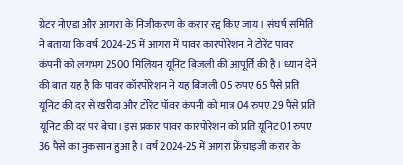ग्रेटर नोएडा और आगरा के निजीकरण के करार रद्द किए जाय। संघर्ष समिति ने बताया कि वर्ष 2024-25 में आगरा में पावर कारपोरेशन ने टोरेंट पावर कंपनी को लगभग 2500 मिलियन यूनिट बिजली की आपूर्ति की है। ध्यान देने की बात यह है कि पावर कॉरपोरेशन ने यह बिजली 05 रुपए 65 पैसे प्रति यूनिट की दर से खरीदा और टोरेंट पॉवर कंपनी को मात्र 04 रुपए 29 पैसे प्रति यूनिट की दर पर बेचा। इस प्रकार पावर कारपोरेशन को प्रति यूनिट 01 रुपए 36 पैसे का नुकसान हुआ है। वर्ष 2024-25 में आगरा फ्रेंचाइजी करार के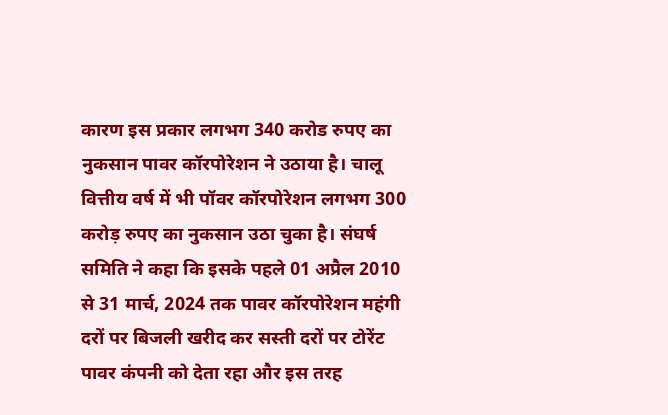कारण इस प्रकार लगभग 340 करोड रुपए का नुकसान पावर कॉरपोरेशन ने उठाया है। चालू वित्तीय वर्ष में भी पॉवर कॉरपोरेशन लगभग 300 करोड़ रुपए का नुकसान उठा चुका है। संघर्ष समिति ने कहा कि इसके पहले 01 अप्रैल 2010 से 31 मार्च, 2024 तक पावर कॉरपोरेशन महंगी दरों पर बिजली खरीद कर सस्ती दरों पर टोरेंट पावर कंपनी को देता रहा और इस तरह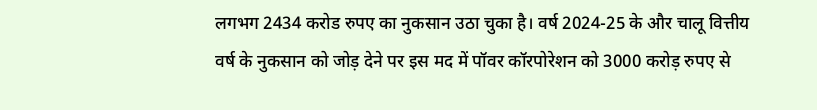लगभग 2434 करोड रुपए का नुकसान उठा चुका है। वर्ष 2024-25 के और चालू वित्तीय वर्ष के नुकसान को जोड़ देने पर इस मद में पॉवर कॉरपोरेशन को 3000 करोड़ रुपए से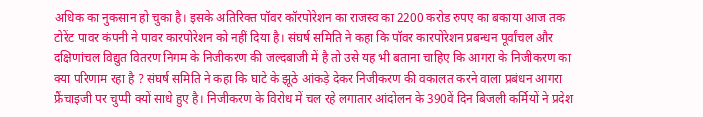अधिक का नुकसान हो चुका है। इसके अतिरिक्त पॉवर कॉरपोरेशन का राजस्व का 2200 करोड रुपए का बकाया आज तक टोरेंट पावर कंपनी ने पावर कारपोरेशन को नहीं दिया है। संघर्ष समिति ने कहा कि पॉवर कारपोरेशन प्रबन्धन पूर्वांचल और दक्षिणांचल विद्युत वितरण निगम के निजीकरण की जल्दबाजी में है तो उसे यह भी बताना चाहिए कि आगरा के निजीकरण का क्या परिणाम रहा है ? संघर्ष समिति ने कहा कि घाटे के झूठे आंकड़े देकर निजीकरण की वकालत करने वाला प्रबंधन आगरा फ्रैंचाइजी पर चुप्पी क्यों साधे हुए है। निजीकरण के विरोध में चल रहे लगातार आंदोलन के 390वें दिन बिजली कर्मियों ने प्रदेश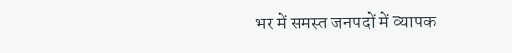भर में समस्त जनपदों में व्यापक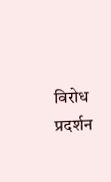विरोध प्रदर्शन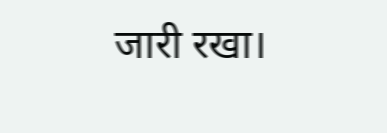जारी रखा।